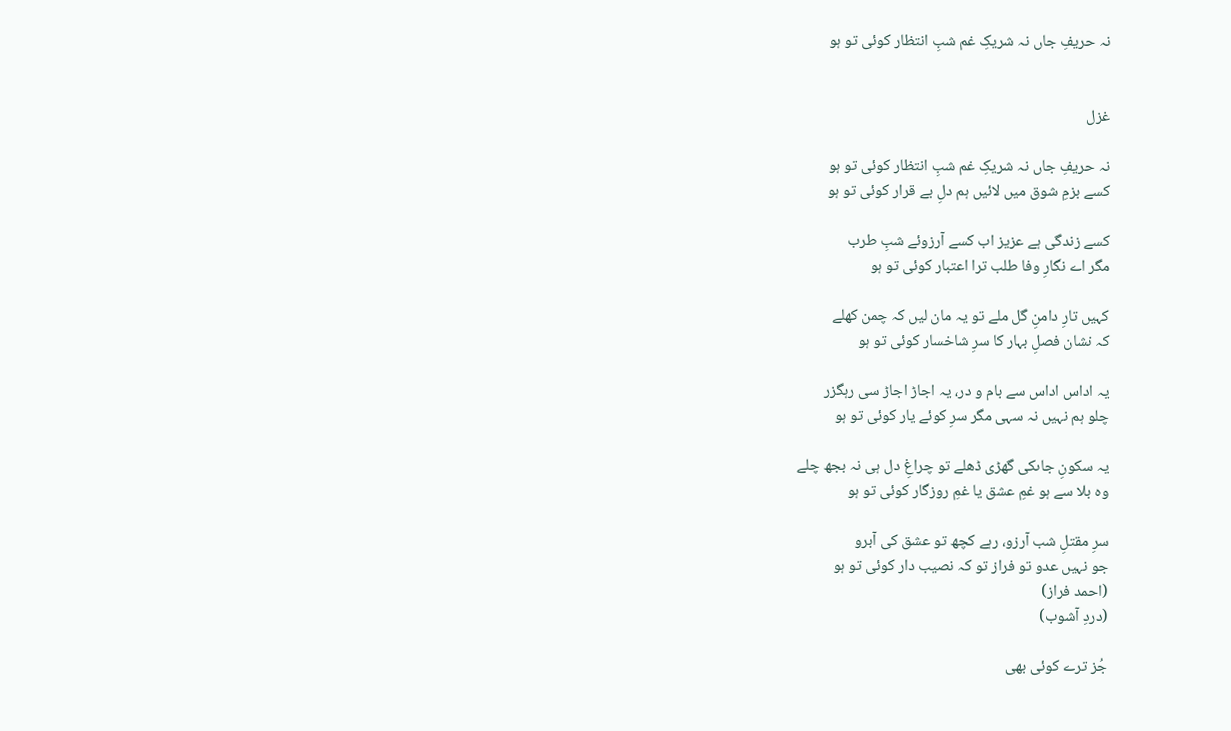نہ حریفِ جاں نہ شریکِ غم شبِ انتظار کوئی تو ہو


غزل

نہ حریفِ جاں نہ شریکِ غم شبِ انتظار کوئی تو ہو
کسے بزمِ شوق میں لائیں ہم دلِ بے قرار کوئی تو ہو

کسے زندگی ہے عزیز اب کسے آرزوئے شبِ طرب
مگر اے نگارِ وفا طلب ترا اعتبار کوئی تو ہو

کہیں تارِ دامنِ گل ملے تو یہ مان لیں کہ چمن کھلے
کہ نشان فصلِ بہار کا سرِ شاخسار کوئی تو ہو

یہ اداس اداس سے بام و در، یہ اجاڑ اجاڑ سی رہگزر
چلو ہم نہیں نہ سہی مگر سرِ کوئے یار کوئی تو ہو

یہ سکونِ جاںکی گھڑی ڈھلے تو چراغِ دل ہی نہ بجھ چلے
وہ بلا سے ہو غمِ عشق یا غمِ روزگار کوئی تو ہو

سرِ مقتلِ شب آرزو، رہے کچھ تو عشق کی آبرو
جو نہیں عدو تو فراز تو کہ نصیب دار کوئی تو ہو
(احمد فراز)
(دردِ آشوب)

جُز ترے کوئی بھی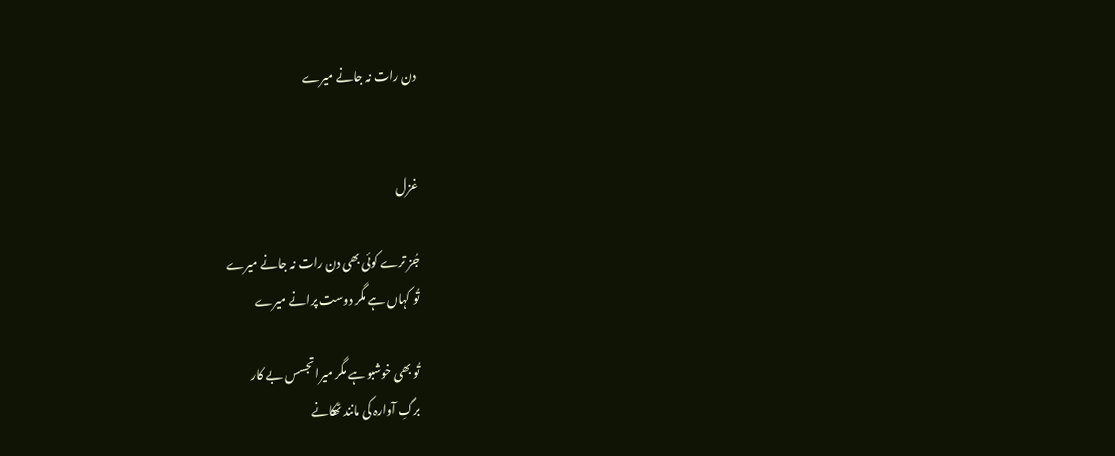دن رات نہ جانے میرے


غزل

جُز ترے کوئی بھی دن رات نہ جانے میرے
تُو کہاں ہے مگر دوست پرانے میرے

تُو بھی خوشبو ہے مگر میرا تجسس بے کار
برگِ آوارہ کی مانند ٹھکانے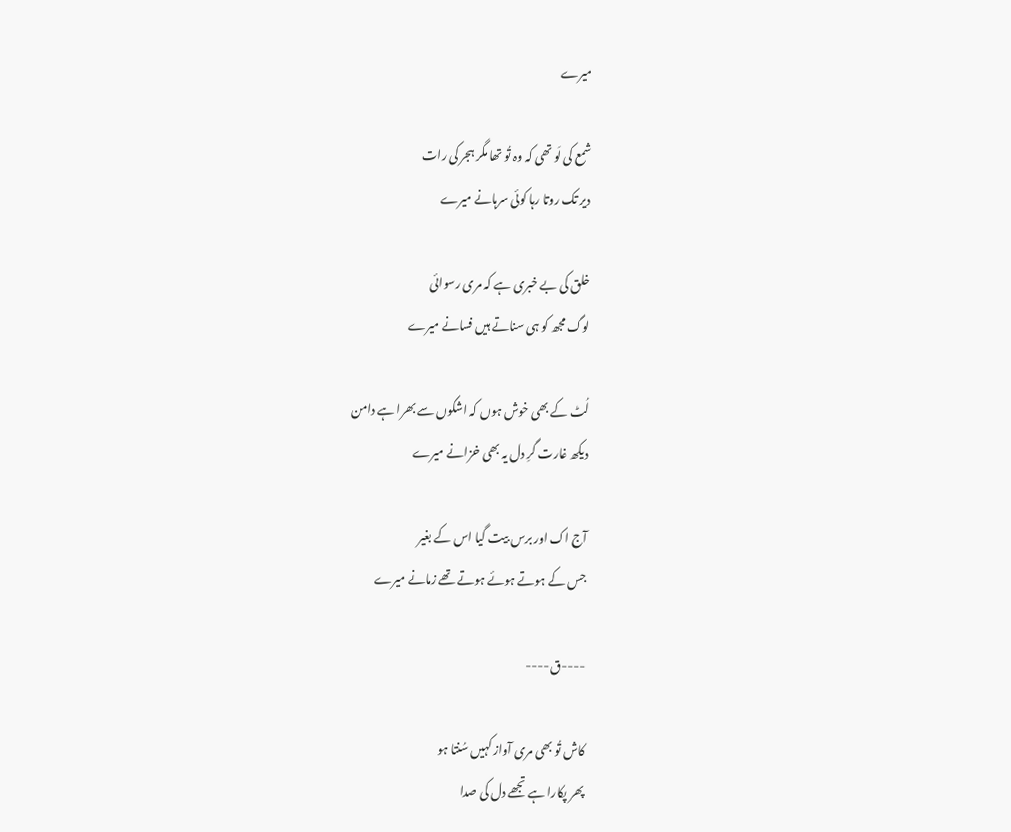میرے

شمع کی لَو تھی کہ وہ تُو تھا مگر ہجر کی رات
دیر تک روتا رہا کوئی سرہانے میرے

خلق کی بے خبری ہے کہ مری رسوائی
لوگ مجھ کو ہی سناتے ہیں فسانے میرے

لُٹ کے بھی خوش ہوں کہ اشکوں سے بھرا ہے دامن
دیکھ غارت گرِ دل یہ بھی خزانے میرے

آج اک اور برس بیت گیا اس کے بغیر
جس کے ہوتے ہوئے ہوتے تھے زمانے میرے

----ق----

کاش تُو بھی مری آواز کہیں سُنتا ہو
پھر پکارا ہے تجھے دل کی صدا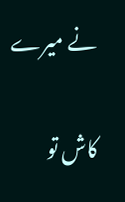نے میرے


کاش تو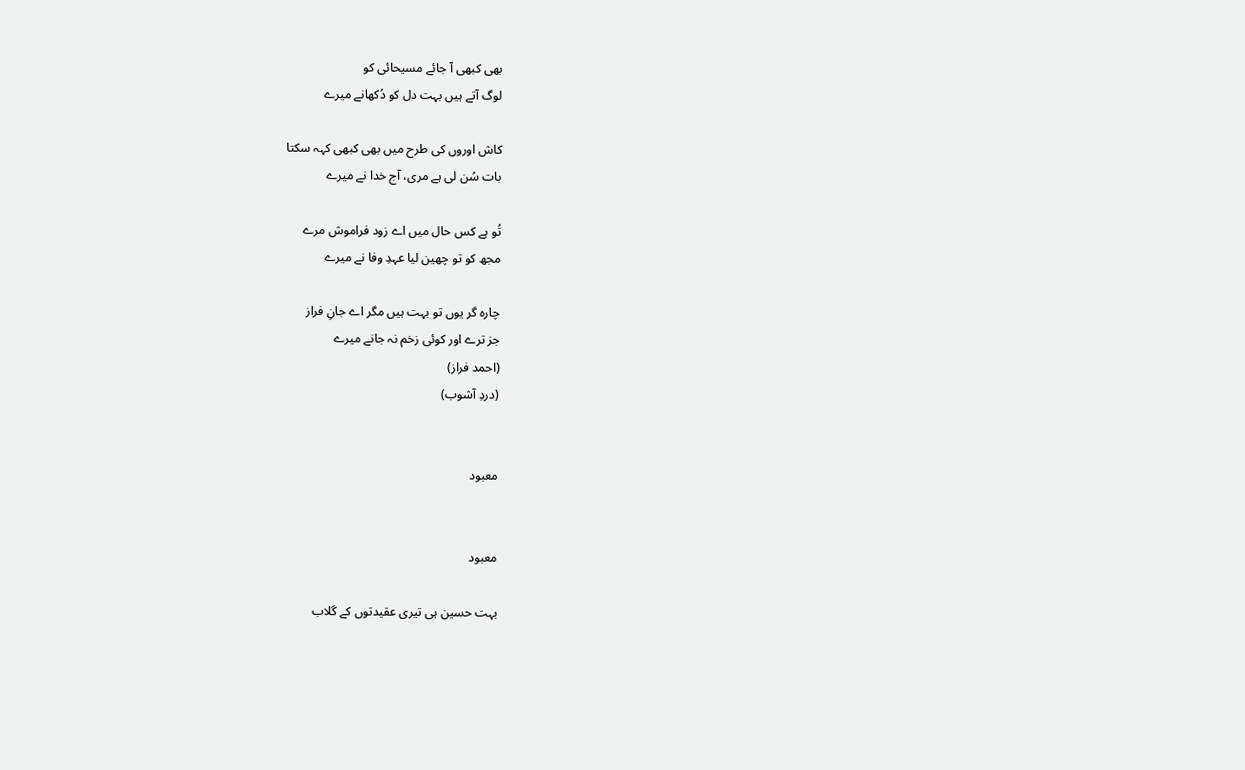بھی کبھی آ جائے مسیحائی کو
لوگ آتے ہیں بہت دل کو دُکھانے میرے

کاش اوروں کی طرح میں بھی کبھی کہہ سکتا
بات سُن لی ہے مری، آج خدا نے میرے

تُو ہے کس حال میں اے زود فراموش مرے
مجھ کو تو چھین لیا عہدِ وفا نے میرے

چارہ گر یوں تو بہت ہیں مگر اے جانِ فراز
جز ترے اور کوئی زخم نہ جانے میرے
(احمد فراز)
(دردِ آشوب)


معبود


معبود

بہت حسین ہی تیری عقیدتوں کے گلاب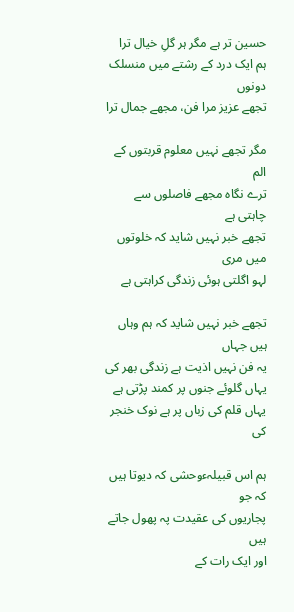حسین تر ہے مگر ہر گلِ خیال ترا
ہم ایک درد کے رشتے میں منسلک دونوں
تجھے عزیز مرا فن، مجھے جمال ترا

مگر تجھے نہیں معلوم قربتوں کے الم
ترے نگاہ مجھے فاصلوں سے چاہتی ہے
تجھے خبر نہیں شاید کہ خلوتوں میں مری
لہو اگلتی ہوئی زندگی کراہتی ہے

تجھے خبر نہیں شاید کہ ہم وہاں ہیں جہاں
یہ فن نہیں اذیت ہے زندگی بھر کی
یہاں گلوئے جنوں پر کمند پڑتی ہے
یہاں قلم کی زباں پر ہے نوک خنجر کی

ہم اس قبیلہءوحشی کہ دیوتا ہیں کہ جو
پجاریوں کی عقیدت پہ پھول جاتے ہیں
اور ایک رات کے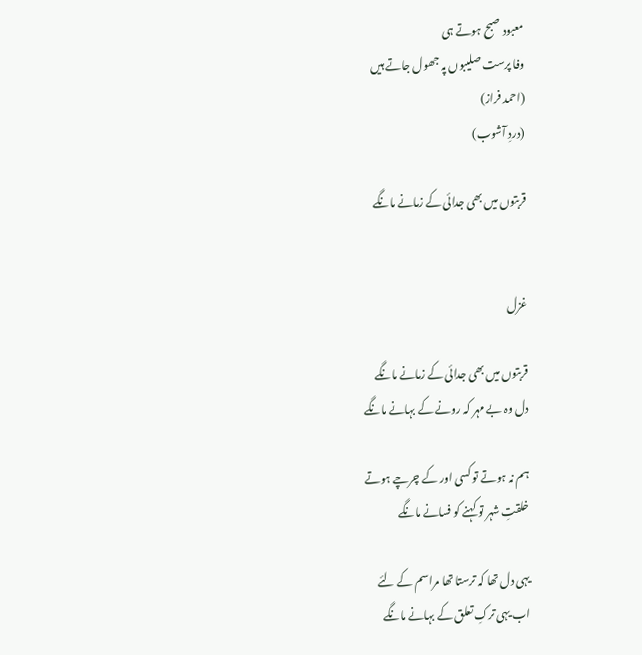معبود صبح ہوتے ہی
وفا پرست صلیبوں پہ جھول جاتے ہیں
(احمد فراز)
(دردِ آشوب)

قربتوں میں بھی جدائی کے زمانے مانگے


غزل

قربتوں میں بھی جدائی کے زمانے مانگے
دل وہ بے مہر کہ رونے کے بہانے مانگے

ہم نہ ہوتے تو کسی اور کے چرچے ہوتے
خلقتِ شہر تو کہنے کو فسانے مانگے

یہی دل تھا کہ ترستا تھا مراسم کے لئے
اب یہی ترکِ تعلق کے بہانے مانگے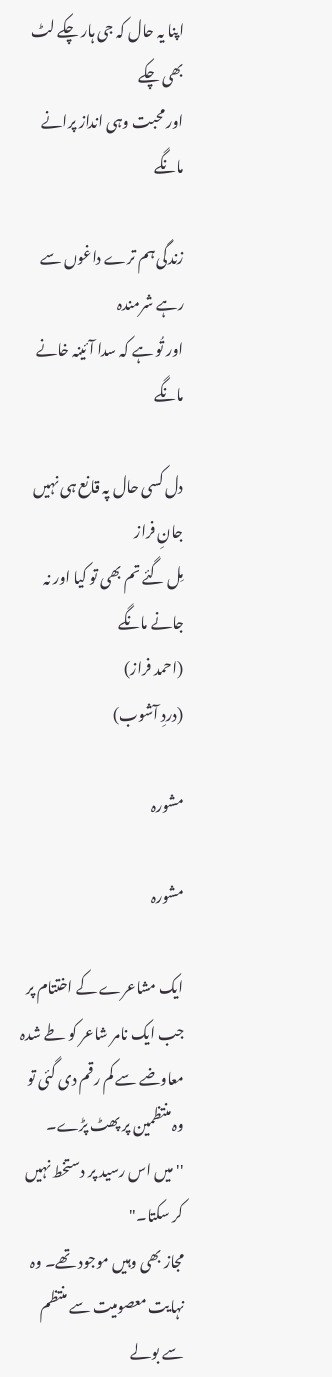اپنا یہ حال کہ جی ہار چکے لٹ بھی چکے
اور محبت وہی انداز پرانے مانگے

زندگی ہم ترے داغوں سے رہے شرمندہ
اور تُو ہے کہ سدا آئینہ خانے مانگے

دل کسی حال پہ قانع ہی نہیں جانِ فراز
مِل گئے تم بھی تو کیا اور نہ جانے مانگے
(احمد فراز)
(دردِ آشوب)

مشورہ

مشورہ

ایک مشاعرے کے اختتام پر جب ایک نامر شاعر کو طے شدہ معاوضے سے کم رقم دی گئی تو وہ منتظمین پر پھٹ پڑے۔
'' میں اس رسید پر دستخط نہیں کر سکتا۔"
مجاز بھی وہیں موجود تھے۔ وہ نہایت معصومیت سے منتظم سے بولے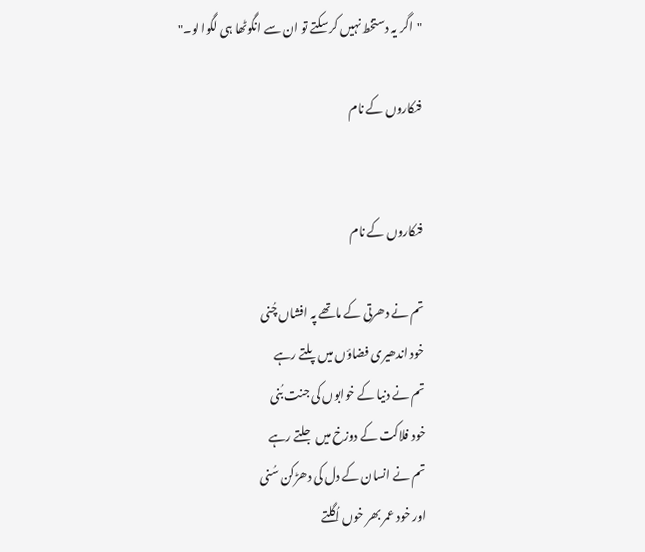"اگر یہ دستخط نہیں کر سکتے تو ان سے انگوٹھا ہی لگوا لو۔"

فنکاروں کے نام


فنکاروں کے نام

تم نے دھرتی کے ماتھے پہ افشاں چُنی
خود اندھیری فضاؤں میں پلتے رہے
تم نے دنیا کے خوابوں کی جنت بُنی
خود فلاکت کے دوزخ میں جلتے رہے
تم نے انسان کے دل کی دھڑکن سُنی
اور خود عمر بھر خوں اُگلتے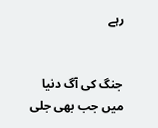رہے


جنگ کی آگ دنیا میں جب بھی جلی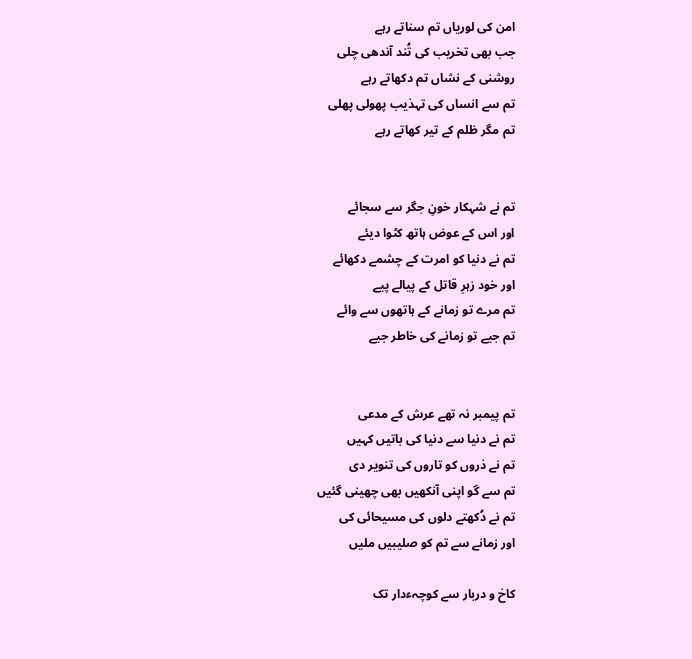امن کی لوریاں تم سناتے رہے
جب بھی تخریب کی تُند آندھی چلی
روشنی کے نشاں تم دکھاتے رہے
تم سے انساں کی تہذیب پھولی پھلی
تم مگر ظلم کے تیر کھاتے رہے


تم نے شہکار خونِ جگر سے سجائے
اور اس کے عوض ہاتھ کٹوا دیئے
تم نے دنیا کو امرت کے چشمے دکھائے
اور خود زہرِ قاتل کے پیالے پیے
تم مرے تو زمانے کے ہاتھوں سے وائے
تم جیے تو زمانے کی خاطر جیے


تم پیمبر نہ تھے عرش کے مدعی
تم نے دنیا سے دنیا کی باتیں کہیں
تم نے ذروں کو تاروں کی تنویر دی
تم سے گو اپنی آنکھیں بھی چھینی گئیں
تم نے دُکھتے دلوں کی مسیحائی کی
اور زمانے سے تم کو صلیبیں ملیں

کاخ و دربار سے کوچہءدار تک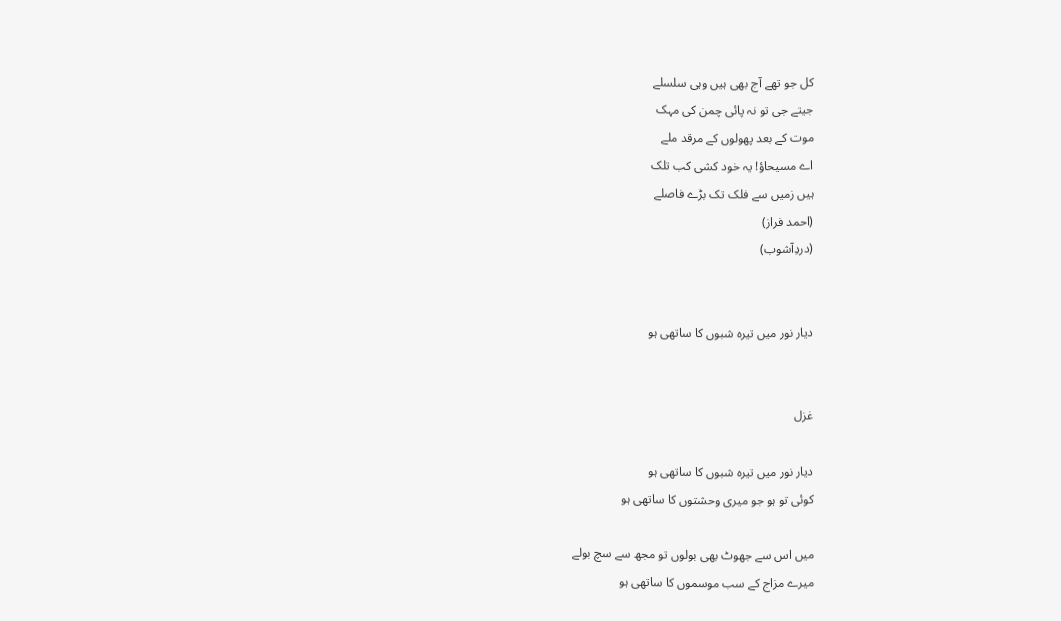کل جو تھے آج بھی ہیں وہی سلسلے
جیتے جی تو نہ پائی چمن کی مہک
موت کے بعد پھولوں کے مرقد ملے
اے مسیحاؤ! یہ خود کشی کب تلک
ہیں زمیں سے فلک تک بڑے فاصلے
(احمد فراز)
(دردِآشوب)


دیار نور میں تیرہ شبوں کا ساتھی ہو


غزل

دیار نور میں تیرہ شبوں کا ساتھی ہو
کوئی تو ہو جو میری وحشتوں کا ساتھی ہو

میں اس سے جھوٹ بھی بولوں تو مجھ سے سچ بولے
میرے مزاج کے سب موسموں کا ساتھی ہو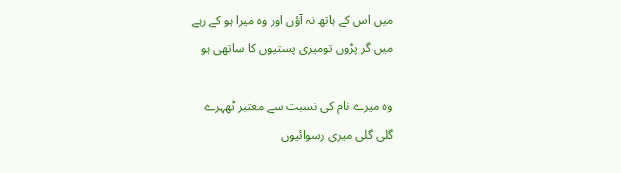میں اس کے ہاتھ نہ آؤں اور وہ میرا ہو کے رہے
میں گر پڑوں تومیری پستیوں کا ساتھی ہو

وہ میرے نام کی نسبت سے معتبر ٹھہرے
گلی گلی میری رسوائیوں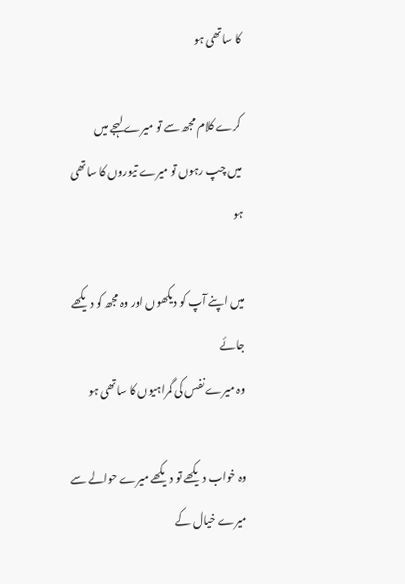کا ساتھی ہو

کرے کلام مجھ سے تو میرے لہجے میں
میں چپ رہوں تو میرے تیوروں کا ساتھی ہو

میں اپنے آپ کو دیکھوں اور وہ مجھ کو دیکھے جائے
وہ میرے نفس کی گمراہیوں کا ساتھی ہو

وہ خواب دیکھے تو دیکھے میرے حوالے سے
میرے خیال کے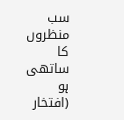سب منظروں کا ساتھی ہو
(افتخار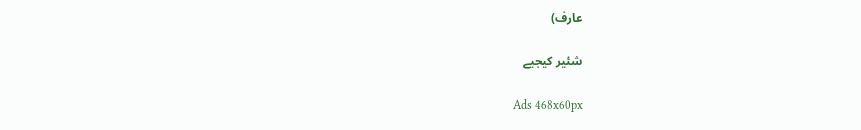عارف)

شئیر کیجیے

Ads 468x60px